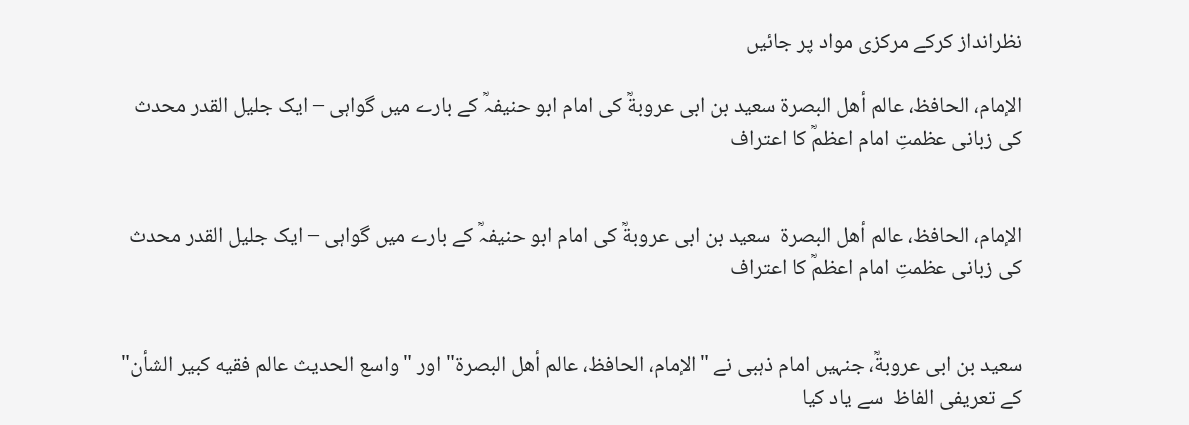نظرانداز کرکے مرکزی مواد پر جائیں

الإمام، الحافظ، عالم أهل البصرة سعید بن ابی عروبةؒ کی امام ابو حنیفہؒ کے بارے میں گواہی – ایک جلیل القدر محدث کی زبانی عظمتِ امام اعظمؒ کا اعتراف


الإمام، الحافظ، عالم أهل البصرة  سعید بن ابی عروبةؒ کی امام ابو حنیفہؒ کے بارے میں گواہی – ایک جلیل القدر محدث کی زبانی عظمتِ امام اعظمؒ کا اعتراف


سعید بن ابی عروبةؒ، جنہیں امام ذہبی نے "الإمام، الحافظ، عالم أهل البصرة" اور "واسع الحديث عالم فقيه كبير الشأن" کے تعریفی الفاظ  سے یاد کیا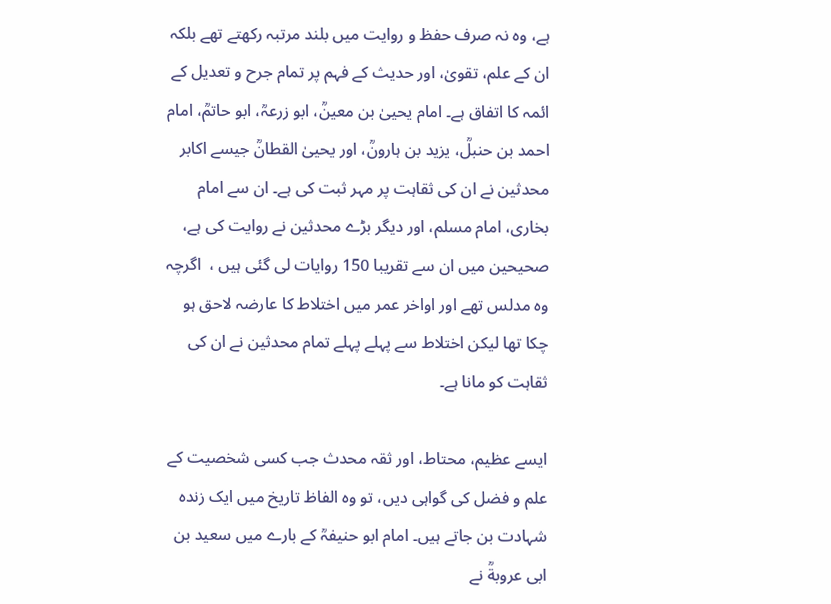ہے، وہ نہ صرف حفظ و روایت میں بلند مرتبہ رکھتے تھے بلکہ ان کے علم، تقویٰ، اور حدیث کے فہم پر تمام جرح و تعدیل کے ائمہ کا اتفاق ہے۔ امام یحییٰ بن معینؒ، ابو زرعہؒ، ابو حاتمؒ، امام احمد بن حنبلؒ، یزید بن ہارونؒ، اور یحییٰ القطانؒ جیسے اکابر محدثین نے ان کی ثقاہت پر مہر ثبت کی ہے۔ ان سے امام بخاری، امام مسلم، اور دیگر بڑے محدثین نے روایت کی ہے، صحیحین میں ان سے تقریبا 150 روایات لی گئی ہیں ،  اگرچہ وہ مدلس تھے اور اواخر عمر میں اختلاط کا عارضہ لاحق ہو چکا تھا لیکن اختلاط سے پہلے پہلے تمام محدثین نے ان کی ثقاہت کو مانا ہے۔

ایسے عظیم، محتاط، اور ثقہ محدث جب کسی شخصیت کے علم و فضل کی گواہی دیں، تو وہ الفاظ تاریخ میں ایک زندہ شہادت بن جاتے ہیں۔ امام ابو حنیفہؒ کے بارے میں سعید بن ابی عروبةؒ نے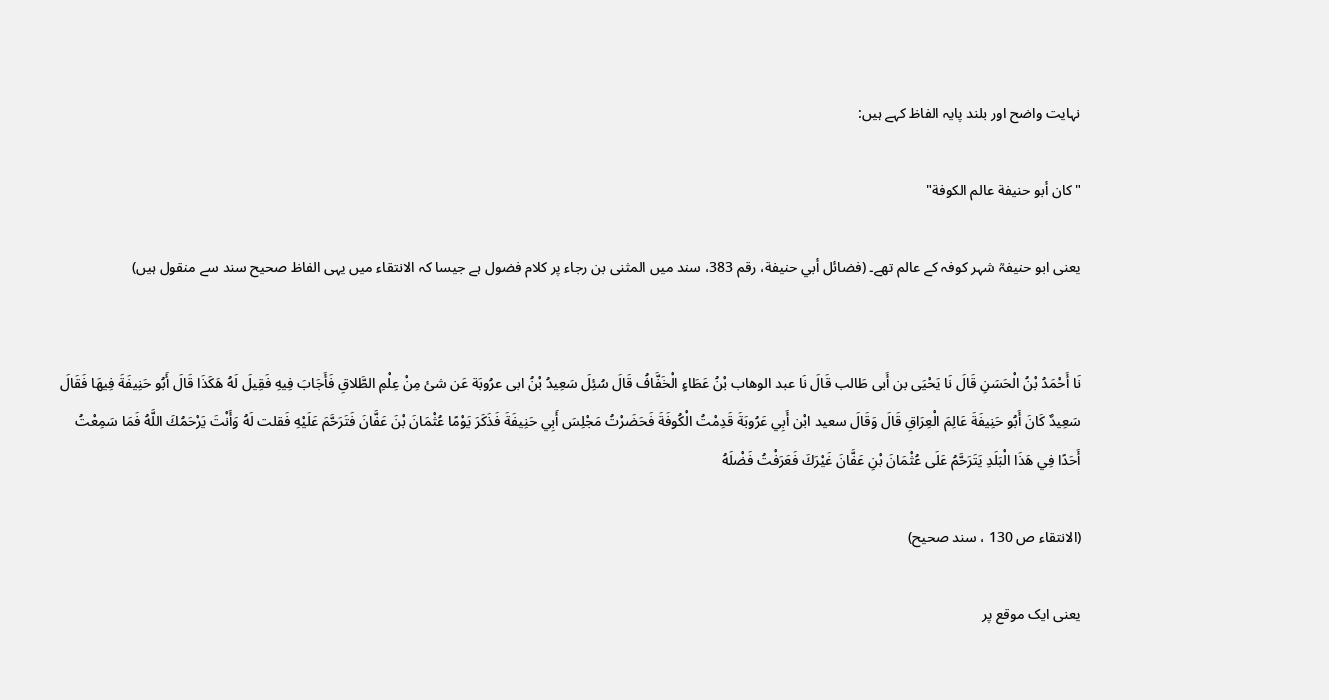نہایت واضح اور بلند پایہ الفاظ کہے ہیں:

"كان أبو حنيفة عالم الكوفة"

یعنی ابو حنیفہؒ شہر کوفہ کے عالم تھے۔ (فضائل أبي حنيفة، رقم 383، سند میں المثنی بن رجاء پر کلام فضول ہے جیسا کہ الانتقاء میں یہی الفاظ صحیح سند سے منقول ہیں)


نَا أَحْمَدُ بْنُ الْحَسَنِ قَالَ نَا يَحْيَى بن أَبى طَالب قَالَ نَا عبد الوهاب بْنُ عَطَاءٍ الْخَفَّافُ قَالَ سُئِلَ سَعِيدُ بْنُ ابى عرُوبَة عَن شئ مِنْ عِلْمِ الطَّلاقِ فَأَجَابَ فِيهِ فَقِيلَ لَهُ هَكَذَا قَالَ أَبُو حَنِيفَةَ فِيهَا فَقَالَ سَعِيدٌ كَانَ أَبُو حَنِيفَةَ عَالِمَ الْعِرَاقِ قَالَ وَقَالَ سعيد ابْن أَبِي عَرُوبَةَ قَدِمْتُ الْكُوفَةَ فَحَضَرْتُ مَجْلِسَ أَبِي حَنِيفَةَ فَذَكَرَ يَوْمًا عُثْمَانَ بْنَ عَفَّانَ فَتَرَحَّمَ عَلَيْهِ فَقلت لَهُ وَأَنْتَ يَرْحَمُكَ اللَّهُ فَمَا سَمِعْتُ أَحَدًا فِي هَذَا الْبَلَدِ يَتَرَحَّمُ عَلَى عُثْمَانَ بْنِ عَفَّانَ غَيْرَكَ فَعَرَفْتُ فَضْلَهُ

(الانتقاء ص 130 ، سند صحیح)

یعنی ایک موقع پر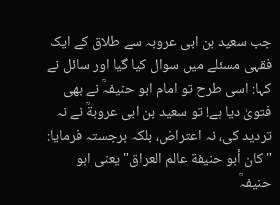جب سعید بن ابی عروبہ سے طلاق کے ایک فقہی مسئلے میں سوال کیا گیا اور سائل نے کہا: اسی طرح تو امام ابو حنیفہؒ نے بھی فتویٰ دیا ہے! تو سعید بن ابی عروبةؒ نے نہ تردید کی، نہ اعتراض، بلکہ برجستہ فرمایا: "كان أبو حنيفة عالم العراق" یعنی ابو حنیفہؒ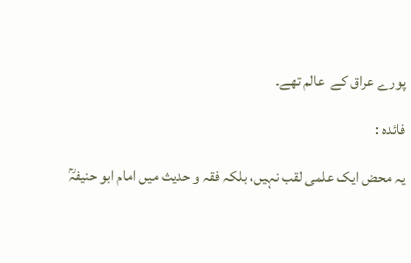پورے عراق کے  عالم تھے۔

فائدہ :

یہ محض ایک علمی لقب نہیں، بلکہ فقہ و حدیث میں امام ابو حنیفہؒ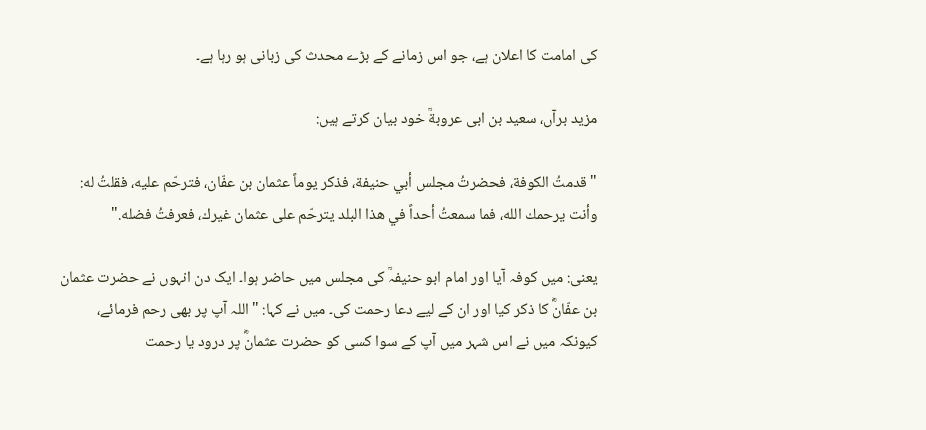کی امامت کا اعلان ہے، جو اس زمانے کے بڑے محدث کی زبانی ہو رہا ہے۔

مزید برآں، سعید بن ابی عروبةؒ خود بیان کرتے ہیں:

"قدمتُ الكوفة، فحضرتُ مجلس أبي حنيفة، فذكر يوماً عثمان بن عفّان، فترحّم عليه، فقلتُ له: وأنت يرحمك الله، فما سمعتُ أحداً في هذا البلد يترحّم على عثمان غيرك، فعرفتُ فضله."

یعنی: میں کوفہ آیا اور امام ابو حنیفہؒ کی مجلس میں حاضر ہوا۔ ایک دن انہوں نے حضرت عثمان بن عفّانؓ کا ذکر کیا اور ان کے لیے دعا رحمت کی۔ میں نے کہا: "اللہ آپ پر بھی رحم فرمائے، کیونکہ میں نے اس شہر میں آپ کے سوا کسی کو حضرت عثمانؓ پر درود یا رحمت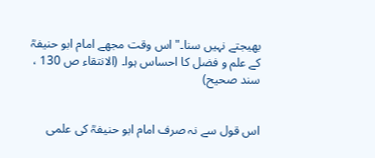بھیجتے نہیں سنا۔" اس وقت مجھے امام ابو حنیفہؒ کے علم و فضل کا احساس ہوا۔ (الانتقاء ص 130 ، سند صحیح)


اس قول سے نہ صرف امام ابو حنیفہؒ کی علمی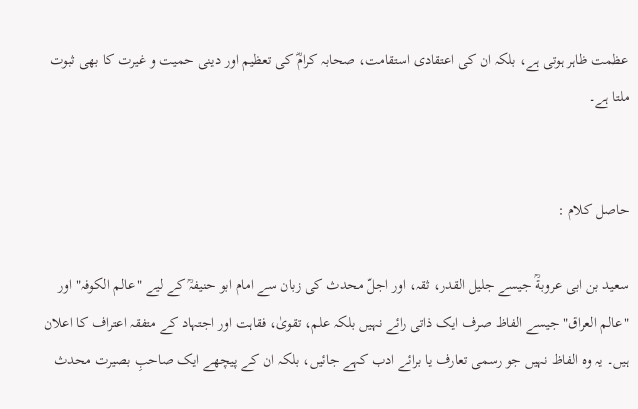عظمت ظاہر ہوتی ہے، بلکہ ان کی اعتقادی استقامت، صحابہ کرامؓ کی تعظیم اور دینی حمیت و غیرت کا بھی ثبوت ملتا ہے۔


حاصل کلام :

سعید بن ابی عروبةؒ جیسے جلیل القدر، ثقہ، اور اجلّ محدث کی زبان سے امام ابو حنیفہؒ کے لیے "عالم الکوفہ" اور "عالم العراق" جیسے الفاظ صرف ایک ذاتی رائے نہیں بلکہ علم، تقویٰ، فقاہت اور اجتہاد کے متفقہ اعتراف کا اعلان ہیں۔ یہ وہ الفاظ نہیں جو رسمی تعارف یا برائے ادب کہے جائیں، بلکہ ان کے پیچھے ایک صاحبِ بصیرت محدث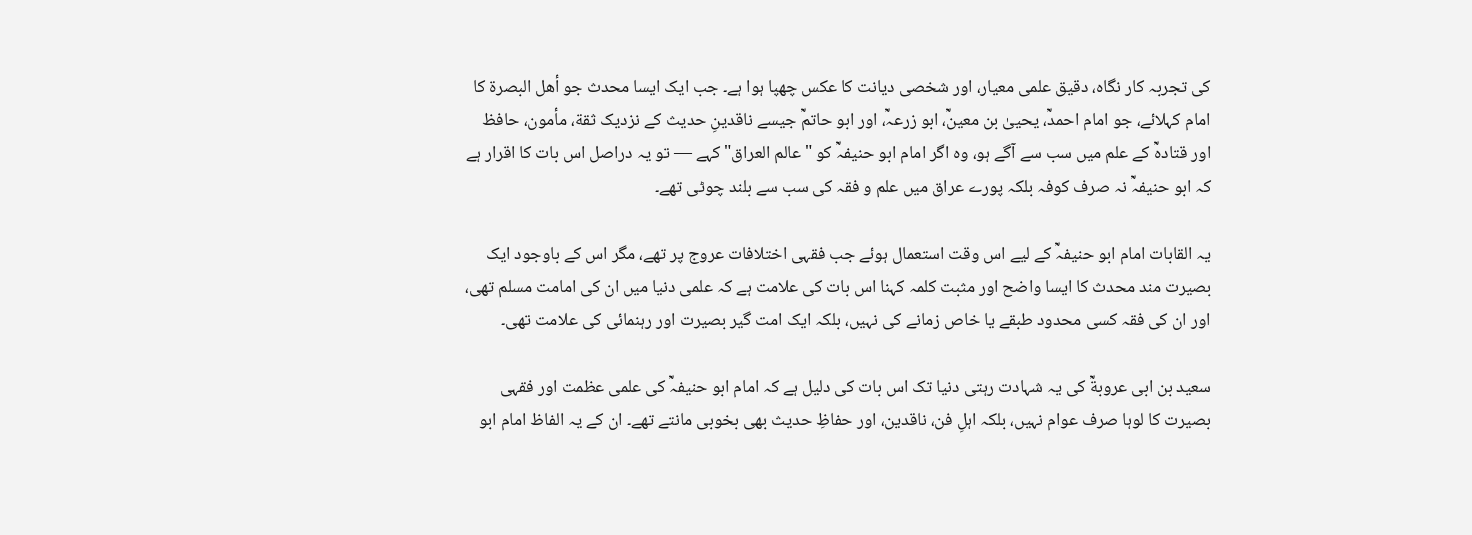کی تجربہ کار نگاہ، دقیق علمی معیار، اور شخصی دیانت کا عکس چھپا ہوا ہے۔ جب ایک ایسا محدث جو أهل البصرة کا امام کہلائے، جو امام احمدؒ، یحییٰ بن معینؒ، ابو زرعہؒ، اور ابو حاتمؒ جیسے ناقدینِ حدیث کے نزدیک ثقة، مأمون، حافظ اور قتادہؒ کے علم میں سب سے آگے ہو، وہ اگر امام ابو حنیفہؒ کو "عالم العراق" کہے — تو یہ دراصل اس بات کا اقرار ہے کہ ابو حنیفہؒ نہ صرف کوفہ بلکہ پورے عراق میں علم و فقہ کی سب سے بلند چوٹی تھے۔

یہ القابات امام ابو حنیفہؒ کے لیے اس وقت استعمال ہوئے جب فقہی اختلافات عروج پر تھے، مگر اس کے باوجود ایک بصیرت مند محدث کا ایسا واضح اور مثبت کلمہ کہنا اس بات کی علامت ہے کہ علمی دنیا میں ان کی امامت مسلم تھی، اور ان کی فقہ کسی محدود طبقے یا خاص زمانے کی نہیں، بلکہ ایک امت گیر بصیرت اور رہنمائی کی علامت تھی۔

سعید بن ابی عروبةؒ کی یہ شہادت رہتی دنیا تک اس بات کی دلیل ہے کہ امام ابو حنیفہؒ کی علمی عظمت اور فقہی بصیرت کا لوہا صرف عوام نہیں، بلکہ اہلِ فن، ناقدین، اور حفاظِ حدیث بھی بخوبی مانتے تھے۔ ان کے یہ الفاظ امام ابو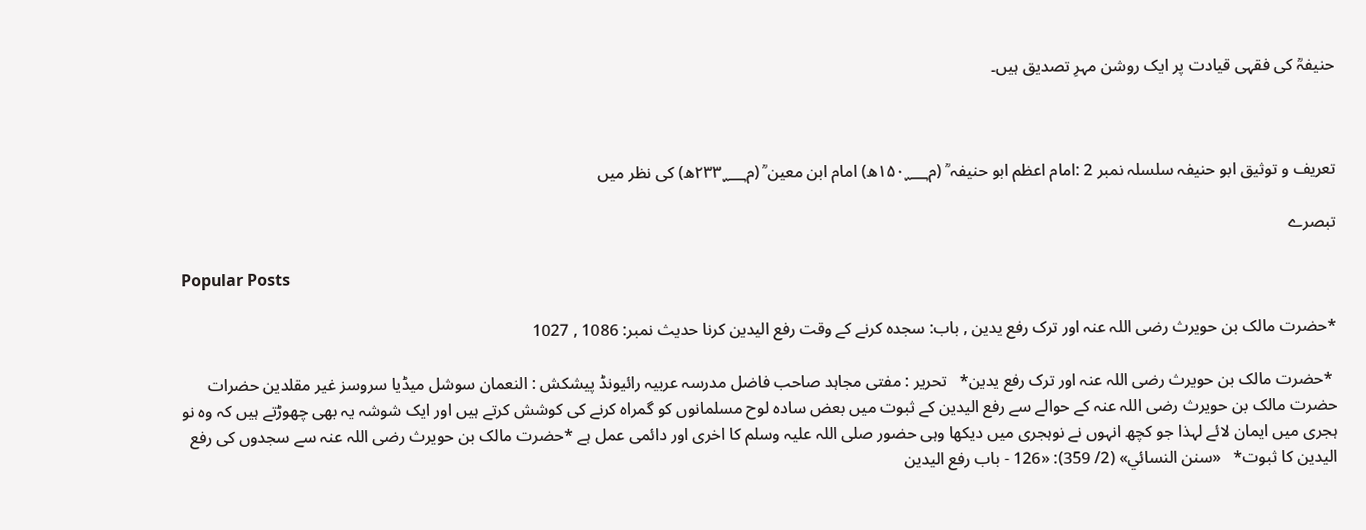حنیفہؒ کی فقہی قیادت پر ایک روشن مہرِ تصدیق ہیں۔



تعریف و توثیق ابو حنیفہ سلسلہ نمبر 2 :امام اعظم ابو حنیفہ ؒ (م۱۵۰؁ھ) امام ابن معین ؒ (م۲۳۳؁ھ) کی نظر میں

تبصرے

Popular Posts

*حضرت مالک بن حویرث رضی اللہ عنہ اور ترک رفع یدین , باب: سجدہ کرنے کے وقت رفع الیدین کرنا حدیث نمبر: 1086 , 1027

 *حضرت مالک بن حویرث رضی اللہ عنہ اور ترک رفع یدین*   تحریر : مفتی مجاہد صاحب فاضل مدرسہ عربیہ رائیونڈ پیشکش : النعمان سوشل میڈیا سروسز غیر مقلدین حضرات حضرت مالک بن حویرث رضی اللہ عنہ کے حوالے سے رفع الیدین کے ثبوت میں بعض سادہ لوح مسلمانوں کو گمراہ کرنے کی کوشش کرتے ہیں اور ایک شوشہ یہ بھی چھوڑتے ہیں کہ وہ نو ہجری میں ایمان لائے لہذا جو کچھ انہوں نے نوہجری میں دیکھا وہی حضور صلی اللہ علیہ وسلم کا اخری اور دائمی عمل ہے *حضرت مالک بن حویرث رضی اللہ عنہ سے سجدوں کی رفع الیدین کا ثبوت*   «سنن النسائي» (2/ 359): «126 - باب رفع اليدين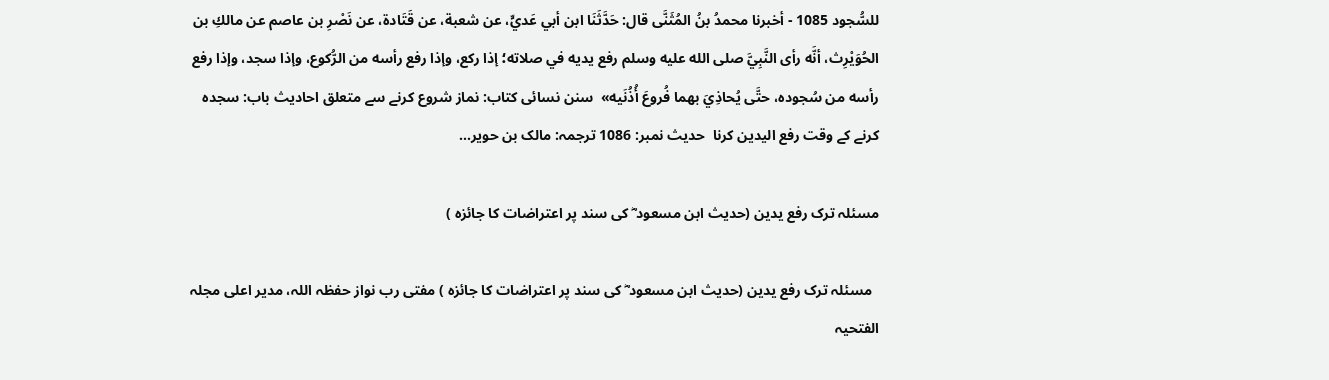للسُّجود 1085 - أخبرنا محمدُ بنُ المُثَنَّى قال: حَدَّثَنَا ابن أبي عَديٍّ، عن شعبة، عن ‌قَتَادة، ‌عن ‌نَصْرِ بن عاصم عن مالكِ بن الحُوَيْرِث، أنَّه رأى النَّبِيَّ صلى الله عليه وسلم رفع يديه في صلاته؛ إذا ركع، وإذا رفع رأسه من الرُّكوع، وإذا سجد، وإذا رفع رأسه من سُجوده، حتَّى يُحاذِيَ بهما فُروعَ أُذُنَيه»  سنن نسائی کتاب: نماز شروع کرنے سے متعلق احادیث باب: سجدہ کرنے کے وقت رفع الیدین کرنا  حدیث نمبر: 1086 ترجمہ: مالک بن حویر...

مسئلہ ترک رفع یدین (حدیث ابن مسعود ؓ کی سند پر اعتراضات کا جائزہ )

  مسئلہ ترک رفع یدین (حدیث ابن مسعود ؓ کی سند پر اعتراضات کا جائزہ ) مفتی رب نواز حفظہ اللہ، مدیر اعلی مجلہ  الفتحیہ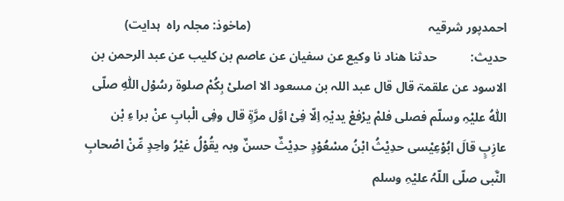احمدپور شرقیہ                                                         (ماخوذ: مجلہ راہ  ہدایت)    حدیث:           حدثنا ھناد نا وکیع عن سفیان عن عاصم بن کلیب عن عبد الرحمن بن الاسود عن علقمۃ قال قال عبد اللہ بن مسعود الا اصلیْ بِکُمْ صلوۃ رسُوْل اللّٰہِ صلّی اللّٰہُ علیْہِ وسلّم فصلی فلمْ یرْفعْ یدیْہِ اِلّا فِیْ اوَّل مرَّۃٍ قال وفِی الْبابِ عنْ برا ءِ بْن عازِبٍ قالَ ابُوْعِیْسی حدِیْثُ ابْنُ مسْعُوْدٍ حدِیْثٌ حسنٌ وبہ یقُوْلُ غیْرُ واحِدٍ مِّنْ اصْحابِ النَّبی صلّی اللّہُ علیْہِ وسلم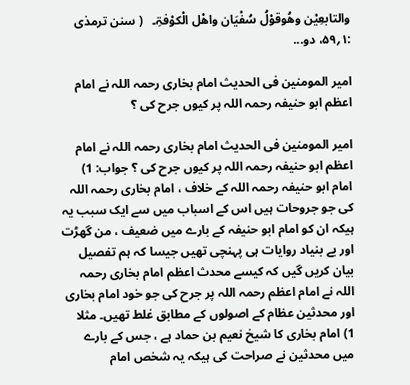والتابعِیْن وھُوقوْلُ سُفْیَان واھْل الْکوْفۃِ۔   ( سنن ترمذی :۱؍۵۹، دو...

امیر المومنین فی الحدیث امام بخاری رحمہ اللہ نے امام اعظم ابو حنیفہ رحمہ اللہ پر کیوں جرح کی ؟

امیر المومنین فی الحدیث امام بخاری رحمہ اللہ نے امام اعظم ابو حنیفہ رحمہ اللہ پر کیوں جرح کی ؟ جواب: 1) امام ابو حنیفہ رحمہ اللہ کے خلاف ، امام بخاری رحمہ اللہ کی جو جروحات ہیں اس کے اسباب میں سے ایک سبب یہ ہیکہ ان کو امام ابو حنیفہ کے بارے میں ضعیف ، من گھڑت اور بے بنیاد روایات ہی پہنچی تھیں جیسا کہ ہم تفصیل بیان کریں گیں کہ کیسے محدث اعظم امام بخاری رحمہ اللہ نے امام اعظم رحمہ اللہ پر جرح کی جو خود امام بخاری اور محدثین عظام کے اصولوں کے مطابق غلط تھیں۔ مثلا  1) امام بخاری کا شیخ نعیم بن حماد ہے ، جس کے بارے میں محدثین نے صراحت کی ہیکہ یہ شخص امام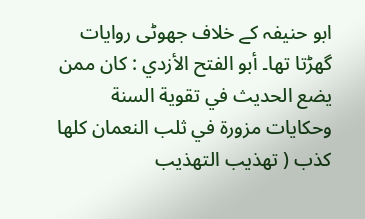ابو حنیفہ کے خلاف جھوٹی روایات گھڑتا تھا۔ أبو الفتح الأزدي : كان ممن يضع الحديث في تقوية السنة وحكايات مزورة في ثلب النعمان كلها كذب ( تھذیب التھذیب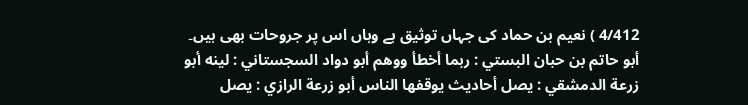4/412 ) نعیم بن حماد کی جہاں توثیق ہے وہاں اس پر جروحات بھی ہیں۔  أبو حاتم بن حبان البستي : ربما أخطأ ووهم أبو دواد السجستاني : لينه أبو زرعة الدمشقي : يصل أحاديث يوقفها الناس أبو زرعة الرازي : يصل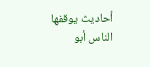أحاديث يوقفها الناس أبو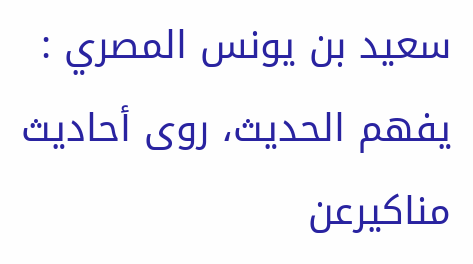سعيد بن يونس المصري : يفهم الحديث، روى أحاديث مناكيرعن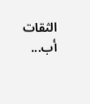الثقات أب...